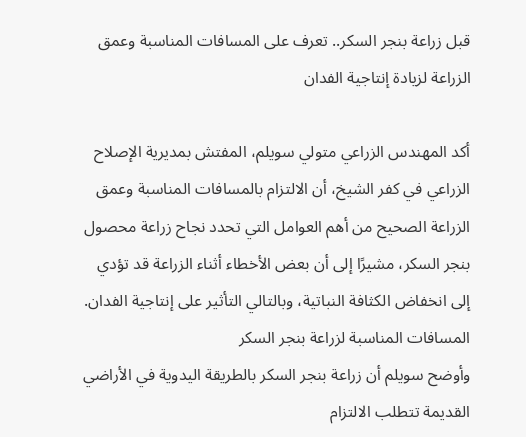قبل زراعة بنجر السكر.. تعرف على المسافات المناسبة وعمق الزراعة لزيادة إنتاجية الفدان

أكد المهندس الزراعي متولي سويلم، المفتش بمديرية الإصلاح الزراعي في كفر الشيخ، أن الالتزام بالمسافات المناسبة وعمق الزراعة الصحيح من أهم العوامل التي تحدد نجاح زراعة محصول بنجر السكر، مشيرًا إلى أن بعض الأخطاء أثناء الزراعة قد تؤدي إلى انخفاض الكثافة النباتية، وبالتالي التأثير على إنتاجية الفدان.
المسافات المناسبة لزراعة بنجر السكر
وأوضح سويلم أن زراعة بنجر السكر بالطريقة اليدوية في الأراضي القديمة تتطلب الالتزام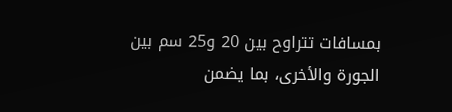بمسافات تتراوح بين 20 و25 سم بين الجورة والأخرى، بما يضمن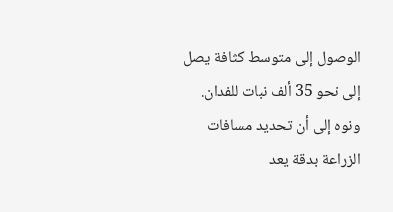الوصول إلى متوسط كثافة يصل إلى نحو 35 ألف نبات للفدان.
ونوه إلى أن تحديد مسافات الزراعة بدقة يعد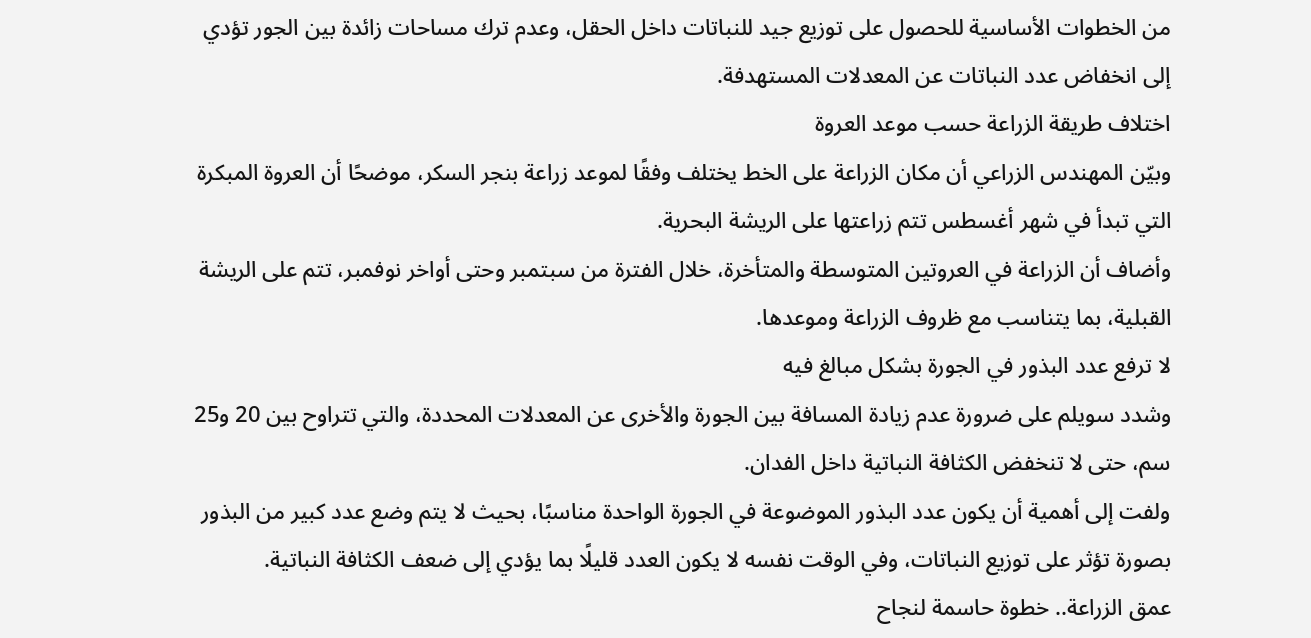من الخطوات الأساسية للحصول على توزيع جيد للنباتات داخل الحقل، وعدم ترك مساحات زائدة بين الجور تؤدي إلى انخفاض عدد النباتات عن المعدلات المستهدفة.
اختلاف طريقة الزراعة حسب موعد العروة
وبيّن المهندس الزراعي أن مكان الزراعة على الخط يختلف وفقًا لموعد زراعة بنجر السكر، موضحًا أن العروة المبكرة التي تبدأ في شهر أغسطس تتم زراعتها على الريشة البحرية.
وأضاف أن الزراعة في العروتين المتوسطة والمتأخرة، خلال الفترة من سبتمبر وحتى أواخر نوفمبر، تتم على الريشة القبلية، بما يتناسب مع ظروف الزراعة وموعدها.
لا ترفع عدد البذور في الجورة بشكل مبالغ فيه
وشدد سويلم على ضرورة عدم زيادة المسافة بين الجورة والأخرى عن المعدلات المحددة، والتي تتراوح بين 20 و25 سم، حتى لا تنخفض الكثافة النباتية داخل الفدان.
ولفت إلى أهمية أن يكون عدد البذور الموضوعة في الجورة الواحدة مناسبًا، بحيث لا يتم وضع عدد كبير من البذور بصورة تؤثر على توزيع النباتات، وفي الوقت نفسه لا يكون العدد قليلًا بما يؤدي إلى ضعف الكثافة النباتية.
عمق الزراعة.. خطوة حاسمة لنجاح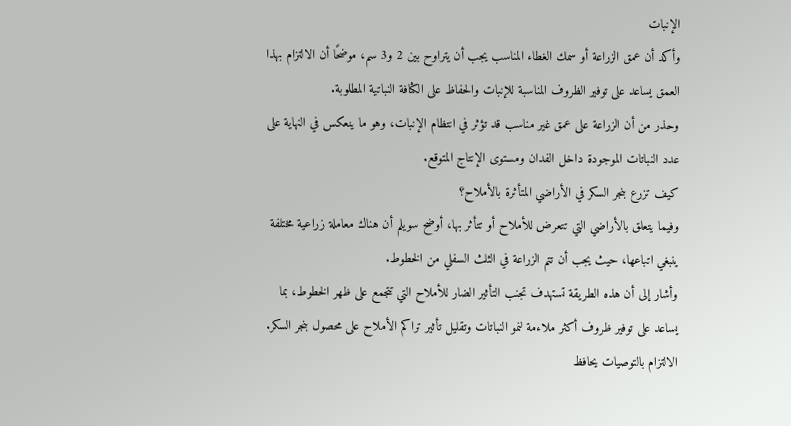الإنبات
وأكد أن عمق الزراعة أو سمك الغطاء المناسب يجب أن يتراوح بين 2 و3 سم، موضحًا أن الالتزام بهذا العمق يساعد على توفير الظروف المناسبة للإنبات والحفاظ على الكثافة النباتية المطلوبة.
وحذر من أن الزراعة على عمق غير مناسب قد تؤثر في انتظام الإنبات، وهو ما ينعكس في النهاية على عدد النباتات الموجودة داخل الفدان ومستوى الإنتاج المتوقع.
كيف تزرع بنجر السكر في الأراضي المتأثرة بالأملاح؟
وفيما يتعلق بالأراضي التي تتعرض للأملاح أو تتأثر بها، أوضح سويلم أن هناك معاملة زراعية مختلفة ينبغي اتباعها، حيث يجب أن تتم الزراعة في الثلث السفلي من الخطوط.
وأشار إلى أن هذه الطريقة تستهدف تجنب التأثير الضار للأملاح التي تتجمع على ظهر الخطوط، بما يساعد على توفير ظروف أكثر ملاءمة لنمو النباتات وتقليل تأثير تراكم الأملاح على محصول بنجر السكر.
الالتزام بالتوصيات يحافظ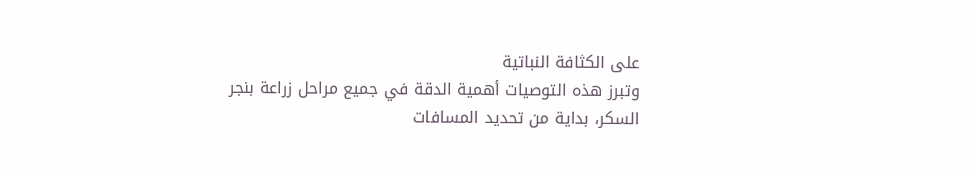على الكثافة النباتية
وتبرز هذه التوصيات أهمية الدقة في جميع مراحل زراعة بنجر السكر، بداية من تحديد المسافات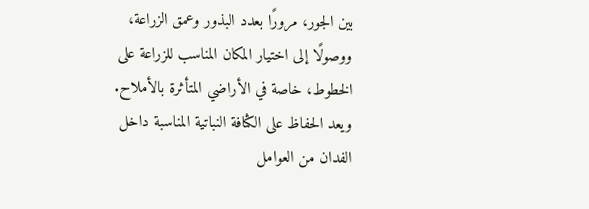بين الجور، مرورًا بعدد البذور وعمق الزراعة، ووصولًا إلى اختيار المكان المناسب للزراعة على الخطوط، خاصة في الأراضي المتأثرة بالأملاح.
ويعد الحفاظ على الكثافة النباتية المناسبة داخل الفدان من العوامل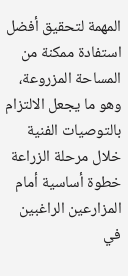المهمة لتحقيق أفضل استفادة ممكنة من المساحة المزروعة، وهو ما يجعل الالتزام بالتوصيات الفنية خلال مرحلة الزراعة خطوة أساسية أمام المزارعين الراغبين في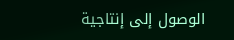الوصول إلى إنتاجية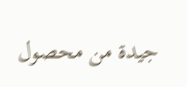جيدة من محصول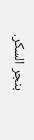بنجر السكر.